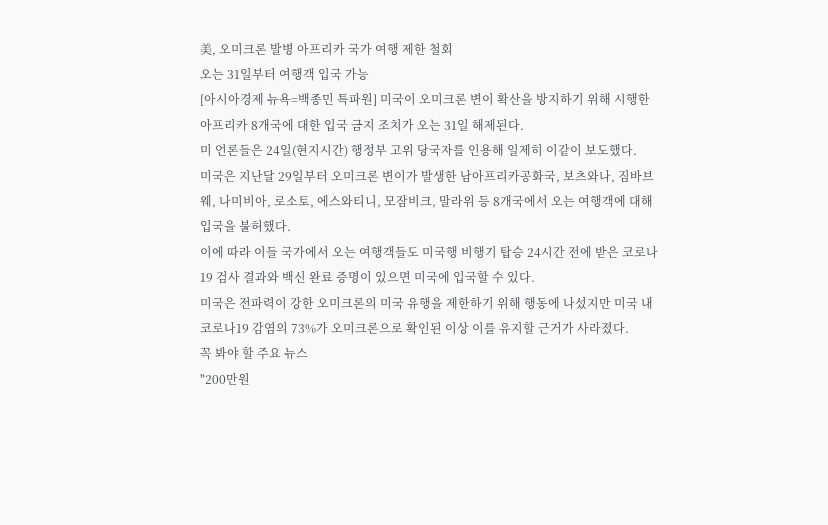美, 오미크론 발병 아프리카 국가 여행 제한 철회
오는 31일부터 여행객 입국 가능
[아시아경제 뉴욕=백종민 특파원] 미국이 오미크론 변이 확산을 방지하기 위해 시행한 아프리카 8개국에 대한 입국 금지 조치가 오는 31일 해제된다.
미 언론들은 24일(현지시간) 행정부 고위 당국자를 인용해 일제히 이같이 보도했다.
미국은 지난달 29일부터 오미크론 변이가 발생한 남아프리카공화국, 보츠와나, 짐바브웨, 나미비아, 로소토, 에스와티니, 모잠비크, 말라위 등 8개국에서 오는 여행객에 대해 입국을 불허했다.
이에 따라 이들 국가에서 오는 여행객들도 미국행 비행기 탑승 24시간 전에 받은 코로나19 검사 결과와 백신 완료 증명이 있으면 미국에 입국할 수 있다.
미국은 전파력이 강한 오미크론의 미국 유행을 제한하기 위해 행동에 나섰지만 미국 내 코로나19 감염의 73%가 오미크론으로 확인된 이상 이를 유지할 근거가 사라졌다.
꼭 봐야 할 주요 뉴스
"200만원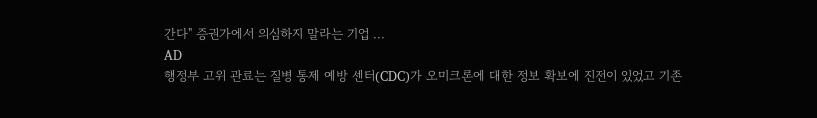간다" 증권가에서 의심하지 말라는 기업 ...
AD
행정부 고위 관료는 질병 통제 예방 센터(CDC)가 오미크론에 대한 정보 확보에 진전이 있었고 기존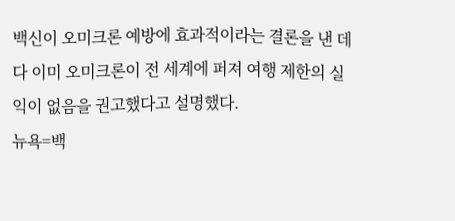백신이 오미크론 예방에 효과적이라는 결론을 낸 데다 이미 오미크론이 전 세계에 퍼져 여행 제한의 실익이 없음을 권고했다고 설명했다.
뉴욕=백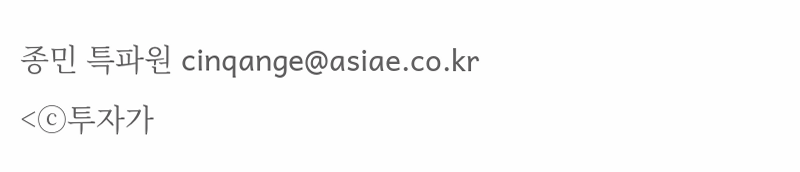종민 특파원 cinqange@asiae.co.kr
<ⓒ투자가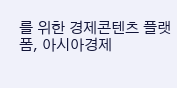를 위한 경제콘텐츠 플랫폼, 아시아경제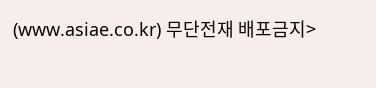(www.asiae.co.kr) 무단전재 배포금지>